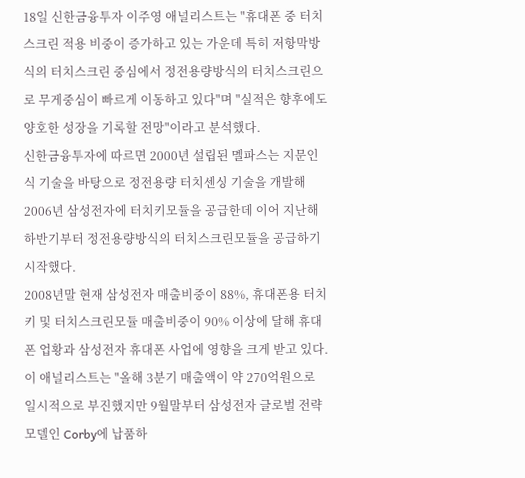18일 신한금융투자 이주영 애널리스트는 "휴대폰 중 터치스크린 적용 비중이 증가하고 있는 가운데 특히 저항막방식의 터치스크린 중심에서 정전용량방식의 터치스크린으로 무게중심이 빠르게 이동하고 있다"며 "실적은 향후에도 양호한 성장을 기록할 전망"이라고 분석했다.
신한금융투자에 따르면 2000년 설립된 멜파스는 지문인식 기술을 바탕으로 정전용량 터치센싱 기술을 개발해 2006년 삼성전자에 터치키모듈을 공급한데 이어 지난해 하반기부터 정전용량방식의 터치스크린모듈을 공급하기 시작했다.
2008년말 현재 삼성전자 매출비중이 88%, 휴대폰용 터치키 및 터치스크린모듈 매출비중이 90% 이상에 달해 휴대폰 업황과 삼성전자 휴대폰 사업에 영향을 크게 받고 있다.
이 애널리스트는 "올해 3분기 매출액이 약 270억원으로 일시적으로 부진했지만 9월말부터 삼성전자 글로벌 전략모델인 Corby에 납품하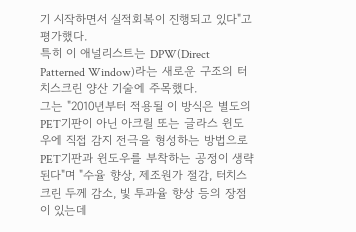기 시작하면서 실적회복이 진행되고 있다"고 평가했다.
특히 이 애널리스트는 DPW(Direct Patterned Window)라는 새로운 구조의 터치스크린 양산 기술에 주목했다.
그는 "2010년부터 적용될 이 방식은 별도의 PET기판이 아닌 아크릴 또는 글라스 윈도우에 직접 감지 전극을 형성하는 방법으로 PET기판과 윈도우를 부착하는 공정이 생략된다"며 "수율 향상, 제조원가 절감, 터치스크린 두께 감소, 빛 투과율 향상 등의 장점이 있는데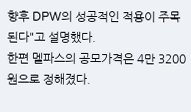향후 DPW의 성공적인 적용이 주목된다"고 설명했다.
한편 멜파스의 공모가격은 4만 3200원으로 정해졌다.